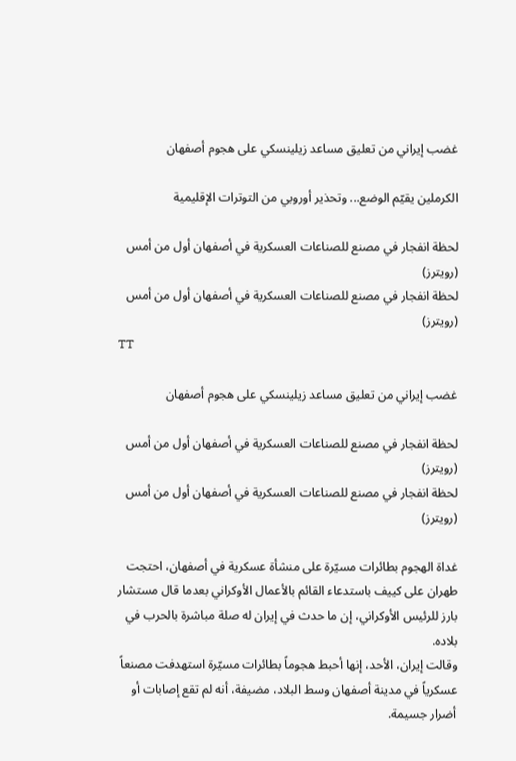غضب إيراني من تعليق مساعد زيلينسكي على هجوم أصفهان

الكرملين يقيّم الوضع... وتحذير أوروبي من التوترات الإقليمية

لحظة انفجار في مصنع للصناعات العسكرية في أصفهان أول من أمس (رويترز)
لحظة انفجار في مصنع للصناعات العسكرية في أصفهان أول من أمس (رويترز)
TT

غضب إيراني من تعليق مساعد زيلينسكي على هجوم أصفهان

لحظة انفجار في مصنع للصناعات العسكرية في أصفهان أول من أمس (رويترز)
لحظة انفجار في مصنع للصناعات العسكرية في أصفهان أول من أمس (رويترز)

غداة الهجوم بطائرات مسيّرة على منشأة عسكرية في أصفهان، احتجت طهران على كييف باستدعاء القائم بالأعمال الأوكراني بعدما قال مستشار بارز للرئيس الأوكراني، إن ما حدث في إيران له صلة مباشرة بالحرب في بلاده.
وقالت إيران، الأحد، إنها أحبط هجوماً بطائرات مسيّرة استهدفت مصنعاً عسكرياً في مدينة أصفهان وسط البلاد، مضيفة، أنه لم تقع إصابات أو أضرار جسيمة.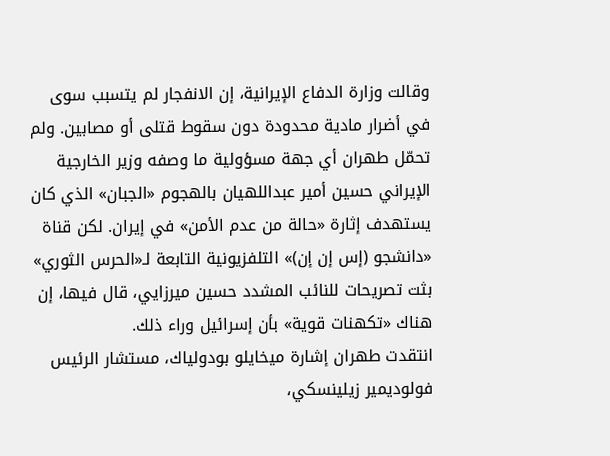وقالت وزارة الدفاع الإيرانية، إن الانفجار لم يتسبب سوى في أضرار مادية محدودة دون سقوط قتلى أو مصابين. ولم تحمّل طهران أي جهة مسؤولية ما وصفه وزير الخارجية الإيراني حسين أمير عبداللهيان بالهجوم «الجبان» الذي كان يستهدف إثارة «حالة من عدم الأمن» في إيران. لكن قناة «دانشجو (إس إن إن)» التلفزيونية التابعة لـ«الحرس الثوري» بثت تصريحات للنائب المشدد حسين ميرزايي، قال فيها، إن هناك «تكهنات قوية» بأن إسرائيل وراء ذلك.
انتقدت طهران إشارة ميخايلو بودولياك، مستشار الرئيس فولوديمير زيلينسكي،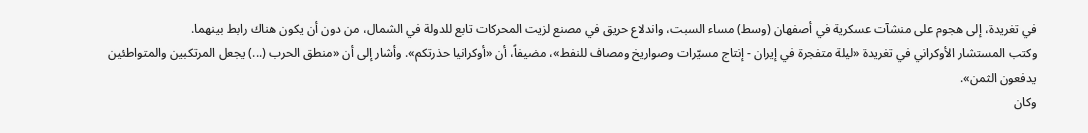في تغريدة، إلى هجوم على منشآت عسكرية في أصفهان (وسط) مساء السبت، واندلاع حريق في مصنع لزيت المحركات تابع للدولة في الشمال، من دون أن يكون هناك رابط بينهما.
وكتب المستشار الأوكراني في تغريدة «ليلة متفجرة في إيران - إنتاج مسيّرات وصواريخ ومصاف للنفط»، مضيفاً، أن «أوكرانيا حذرتكم». وأشار إلى أن «منطق الحرب (...) يجعل المرتكبين والمتواطئين يدفعون الثمن».
وكان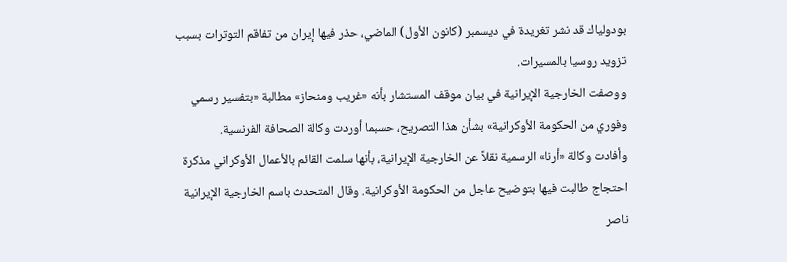بودولياك قد نشر تغريدة في ديسمبر (كانون الأول) الماضي، حذر فيها إيران من تفاقم التوترات بسبب تزويد روسيا بالمسيرات.
ووصفت الخارجية الإيرانية في بيان موقف المستشار بأنه «غريب ومنحاز» مطالبة «بتفسير رسمي وفوري من الحكومة الأوكرانية» بشأن هذا التصريح، حسبما أوردت وكالة الصحافة الفرنسية.
وأفادت وكالة «أرنا» الرسمية نقلاً عن الخارجية الإيرانية، بأنها سلمت القائم بالأعمال الأوكراني مذكرة احتجاج طالبت فيها بتوضيح عاجل من الحكومة الأوكرانية. وقال المتحدث باسم الخارجية الإيرانية ناصر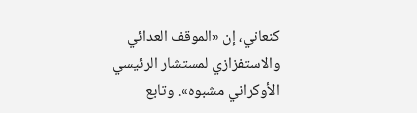كنعاني، إن «الموقف العدائي والاستفزازي لمستشار الرئيسي الأوكراني مشبوه». وتابع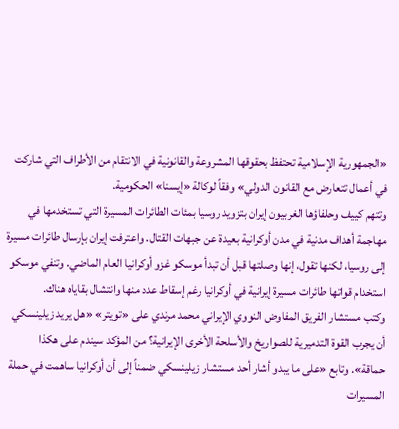«الجمهورية الإسلامية تحتفظ بحقوقها المشروعة والقانونية في الانتقام من الأطراف التي شاركت في أعمال تتعارض مع القانون الدولي» وفقاً لوكالة «إيسنا» الحكومية.
وتتهم كييف وحلفاؤها الغربيون إيران بتزويد روسيا بمئات الطائرات المسيرة التي تستخدمها في مهاجمة أهداف مدنية في مدن أوكرانية بعيدة عن جبهات القتال. واعترفت إيران بإرسال طائرات مسيرة إلى روسيا، لكنها تقول، إنها وصلتها قبل أن تبدأ موسكو غزو أوكرانيا العام الماضي. وتنفي موسكو استخدام قواتها طائرات مسيرة إيرانية في أوكرانيا رغم إسقاط عدد منها وانتشال بقاياه هناك.
وكتب مستشار الفريق المفاوض النووي الإيراني محمد مرندي على «تويتر» «هل يريد زيلينسكي أن يجرب القوة التدميرية للصواريخ والأسلحة الأخرى الإيرانية؟ من المؤكد سيندم على هكذا حماقة». وتابع «على ما يبدو أشار أحد مستشار زيلينسكي ضمناً إلى أن أوكرانيا ساهمت في حملة المسيرات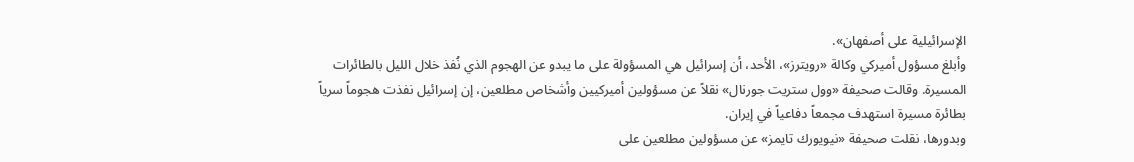الإسرائيلية على أصفهان».
وأبلغ مسؤول أميركي وكالة «رويترز»، الأحد، أن إسرائيل هي المسؤولة على ما يبدو عن الهجوم الذي نُفذ خلال الليل بالطائرات المسيرة. وقالت صحيفة «وول ستريت جورنال» نقلاً عن مسؤولين أميركيين وأشخاص مطلعين، إن إسرائيل نفذت هجوماً سرياً بطائرة مسيرة استهدف مجمعاً دفاعياً في إيران.
وبدورها، نقلت صحيفة «نيويورك تايمز» عن مسؤولين مطلعين على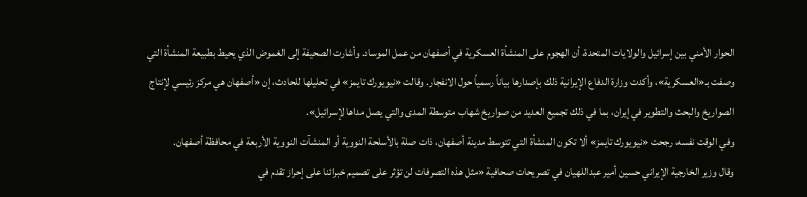الحوار الأمني بين إسرائيل والولايات المتحدة، أن الهجوم على المنشأة العسكرية في أصفهان من عمل الموساد. وأشارت الصحيفة إلى الغموض الذي يحيط بطبيعة المنشأة التي وصفت بـ«العسكرية»، وأكدت وزارة الدفاع الإيرانية ذلك بإصدارها بياناً رسمياً حول الانفجار. وقالت «نيويورك تايمز» في تحليلها للحادث، إن «أصفهان هي مركز رئيسي لإنتاج الصواريخ والبحث والتطوير في إيران، بما في ذلك تجميع العديد من صواريخ شهاب متوسطة المدى والتي يصل مداها لإسرائيل».
وفي الوقت نفسه، رجحت «نيويورك تايمز» ألا تكون المنشأة التي تتوسط مدينة أصفهان، ذات صلة بالأسلحة النووية أو المنشآت النووية الأربعة في محافظة أصفهان.
وقال وزير الخارجية الإيراني حسين أمير عبداللهيان في تصريحات صحافية «مثل هذه التصرفات لن تؤثر على تصميم خبرائنا على إحراز تقدم في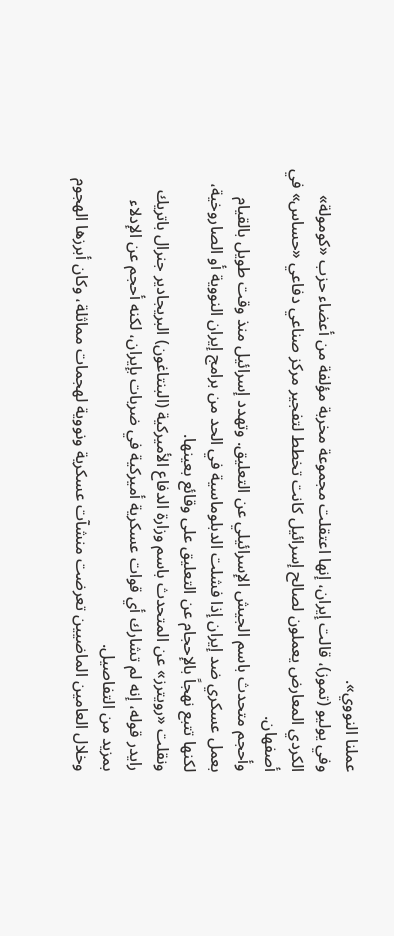عملنا النووي».
وفي يوليو (تموز)، قالت إيران، إنها اعتقلت مجموعة مخربة مؤلفة من أعضاء حزب «كومولة» الكردي المعارض يعملون لصالح إسرائيل كانت تخطط لتفجير مركز صناعي دفاعي «حساس» في أصفهان.
وأحجم متحدث باسم الجيش الإسرائيلي عن التعليق. وتهدد إسرائيل منذ وقت طويل بالقيام بعمل عسكري ضد إيران إذا فشلت الدبلوماسية في الحد من برامج إيران النووية أو الصاروخية، لكنها تتبع نهجاً بالإحجام عن التعليق على وقائع بعينها.
ونقلت «رويترز» عن المتحدث باسم وزارة الدفاع الأميركية (البنتاغون) البريجادير جنرال باتريك رايدر قوله، إنه لم تشارك أي قوات عسكرية أميركية في ضربات بإيران، لكنه أحجم عن الإدلاء بمزيد من التفاصيل.
وخلال العامين الماضيين تعرضت منشآت عسكرية ونووية لهجمات مماثلة، وكان أبرزها الهجوم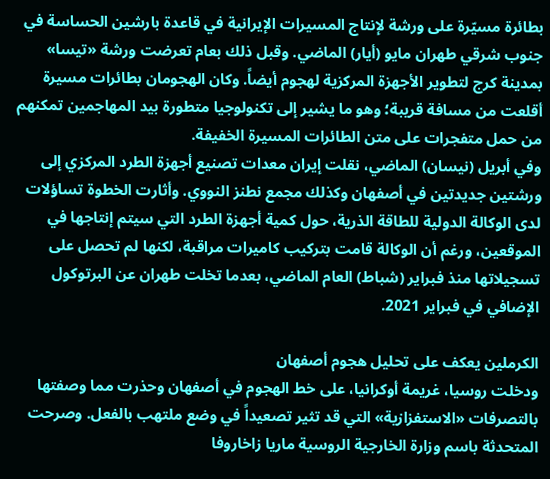بطائرة مسيّرة على ورشة لإنتاج المسيرات الإيرانية في قاعدة بارشين الحساسة في جنوب شرقي طهران مايو (أيار) الماضي. وقبل ذلك بعام تعرضت ورشة «تيسا» بمدينة كرج لتطوير الأجهزة المركزية لهجوم أيضاً. وكان الهجومان بطائرات مسيرة أقلعت من مسافة قريبة؛ وهو ما يشير إلى تكنولوجيا متطورة بيد المهاجمين تمكنهم من حمل متفجرات على متن الطائرات المسيرة الخفيفة.
وفي أبريل (نيسان) الماضي، نقلت إيران معدات تصنيع أجهزة الطرد المركزي إلى ورشتين جديدتين في أصفهان وكذلك مجمع نطنز النووي. وأثارت الخطوة تساؤلات لدى الوكالة الدولية للطاقة الذرية، حول كمية أجهزة الطرد التي سيتم إنتاجها في الموقعين، ورغم أن الوكالة قامت بتركيب كاميرات مراقبة، لكنها لم تحصل على تسجيلاتها منذ فبراير (شباط) العام الماضي، بعدما تخلت طهران عن البرتوكول الإضافي في فبراير 2021.

الكرملين يعكف على تحليل هجوم أصفهان
ودخلت روسيا، غريمة أوكرانيا، على خط الهجوم في أصفهان وحذرت مما وصفتها بالتصرفات «الاستفزازية» التي قد تثير تصعيداً في وضع ملتهب بالفعل. وصرحت المتحدثة باسم وزارة الخارجية الروسية ماريا زاخاروفا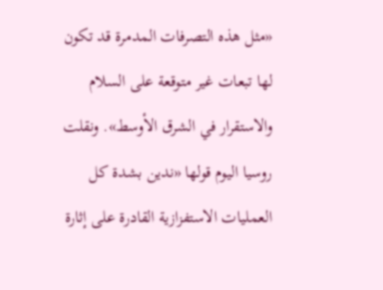«مثل هذه التصرفات المدمرة قد تكون لها تبعات غير متوقعة على السلام والاستقرار في الشرق الأوسط». ونقلت روسيا اليوم قولها «ندين بشدة كل العمليات الاستفزازية القادرة على إثارة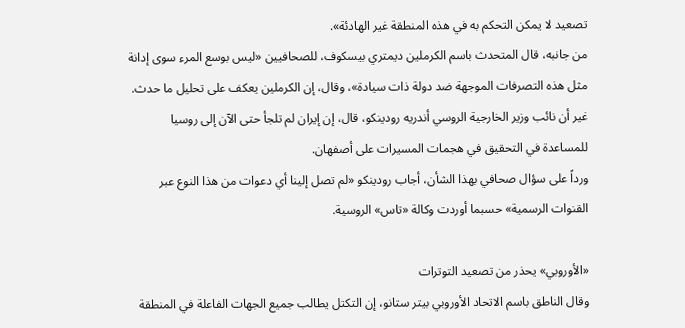تصعيد لا يمكن التحكم به في هذه المنطقة غير الهادئة».
من جانبه، قال المتحدث باسم الكرملين ديمتري بيسكوف، للصحافيين «ليس بوسع المرء سوى إدانة مثل هذه التصرفات الموجهة ضد دولة ذات سيادة»، وقال، إن الكرملين يعكف على تحليل ما حدث.
غير أن نائب وزير الخارجية الروسي أندريه رودينكو، قال، إن إيران لم تلجأ حتى الآن إلى روسيا للمساعدة في التحقيق في هجمات المسيرات على أصفهان.
ورداً على سؤال صحافي بهذا الشأن، أجاب رودينكو «لم تصل إلينا أي دعوات من هذا النوع عبر القنوات الرسمية» حسبما أوردت وكالة «تاس» الروسية.

«الأوروبي» يحذر من تصعيد التوترات
وقال الناطق باسم الاتحاد الأوروبي بيتر ستانو، إن التكتل يطالب جميع الجهات الفاعلة في المنطقة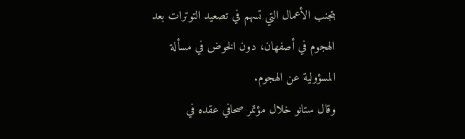بتجنب الأعمال التي تسهم في تصعيد التوترات بعد الهجوم في أصفهان، دون الخوض في مسألة المسؤولية عن الهجوم.
وقال ستانو خلال مؤتمر صحافي عقده في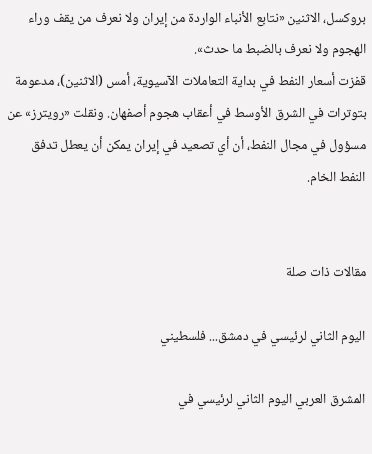بروكسل، الاثنين «نتابع الأنباء الواردة من إيران ولا نعرف من يقف وراء الهجوم ولا نعرف بالضبط ما حدث».
قفزت أسعار النفط في بداية التعاملات الآسيوية، أمس (الاثنين)، مدعومة بتوترات في الشرق الأوسط في أعقاب هجوم أصفهان. ونقلت «رويترز» عن مسؤول في مجال النفط، أن أي تصعيد في إيران يمكن أن يعطل تدفق النفط الخام.


مقالات ذات صلة

اليوم الثاني لرئيسي في دمشق... فلسطيني

المشرق العربي اليوم الثاني لرئيسي في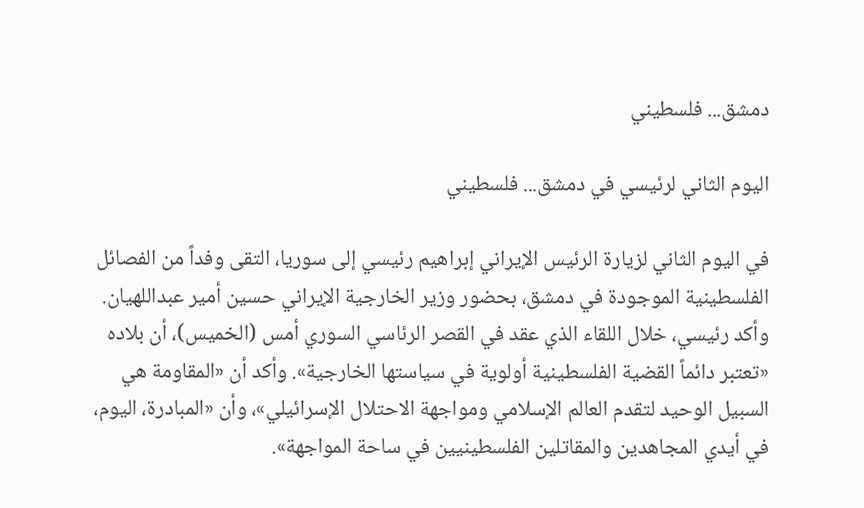دمشق... فلسطيني

اليوم الثاني لرئيسي في دمشق... فلسطيني

في اليوم الثاني لزيارة الرئيس الإيراني إبراهيم رئيسي إلى سوريا، التقى وفداً من الفصائل الفلسطينية الموجودة في دمشق، بحضور وزير الخارجية الإيراني حسين أمير عبداللهيان. وأكد رئيسي، خلال اللقاء الذي عقد في القصر الرئاسي السوري أمس (الخميس)، أن بلاده «تعتبر دائماً القضية الفلسطينية أولوية في سياستها الخارجية». وأكد أن «المقاومة هي السبيل الوحيد لتقدم العالم الإسلامي ومواجهة الاحتلال الإسرائيلي»، وأن «المبادرة، اليوم، في أيدي المجاهدين والمقاتلين الفلسطينيين في ساحة المواجهة».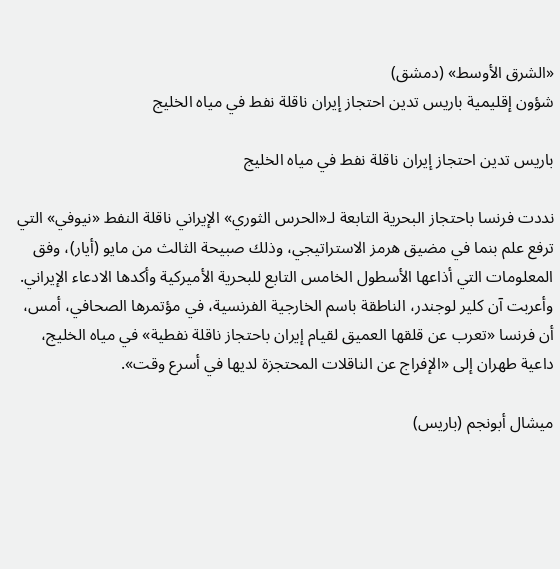«الشرق الأوسط» (دمشق)
شؤون إقليمية باريس تدين احتجاز إيران ناقلة نفط في مياه الخليج

باريس تدين احتجاز إيران ناقلة نفط في مياه الخليج

نددت فرنسا باحتجاز البحرية التابعة لـ«الحرس الثوري» الإيراني ناقلة النفط «نيوفي» التي ترفع علم بنما في مضيق هرمز الاستراتيجي، وذلك صبيحة الثالث من مايو (أيار)، وفق المعلومات التي أذاعها الأسطول الخامس التابع للبحرية الأميركية وأكدها الادعاء الإيراني. وأعربت آن كلير لوجندر، الناطقة باسم الخارجية الفرنسية، في مؤتمرها الصحافي، أمس، أن فرنسا «تعرب عن قلقها العميق لقيام إيران باحتجاز ناقلة نفطية» في مياه الخليج، داعية طهران إلى «الإفراج عن الناقلات المحتجزة لديها في أسرع وقت».

ميشال أبونجم (باريس)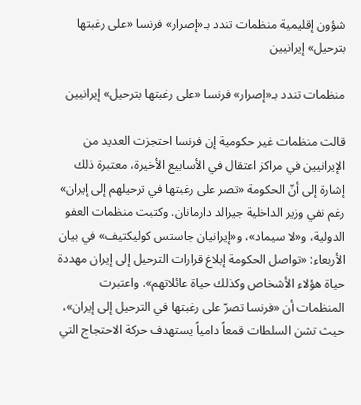شؤون إقليمية منظمات تندد بـ«إصرار» فرنسا «على رغبتها بترحيل» إيرانيين

منظمات تندد بـ«إصرار» فرنسا «على رغبتها بترحيل» إيرانيين

قالت منظمات غير حكومية إن فرنسا احتجزت العديد من الإيرانيين في مراكز اعتقال في الأسابيع الأخيرة، معتبرة ذلك إشارة إلى أنّ الحكومة «تصر على رغبتها في ترحيلهم إلى إيران» رغم نفي وزير الداخلية جيرالد دارمانان. وكتبت منظمات العفو الدولية، و«لا سيماد»، و«إيرانيان جاستس كوليكتيف» في بيان الأربعاء: «تواصل الحكومة إبلاغ قرارات الترحيل إلى إيران مهددة حياة هؤلاء الأشخاص وكذلك حياة عائلاتهم». واعتبرت المنظمات أن «فرنسا تصرّ على رغبتها في الترحيل إلى إيران»، حيث تشن السلطات قمعاً دامياً يستهدف حركة الاحتجاج التي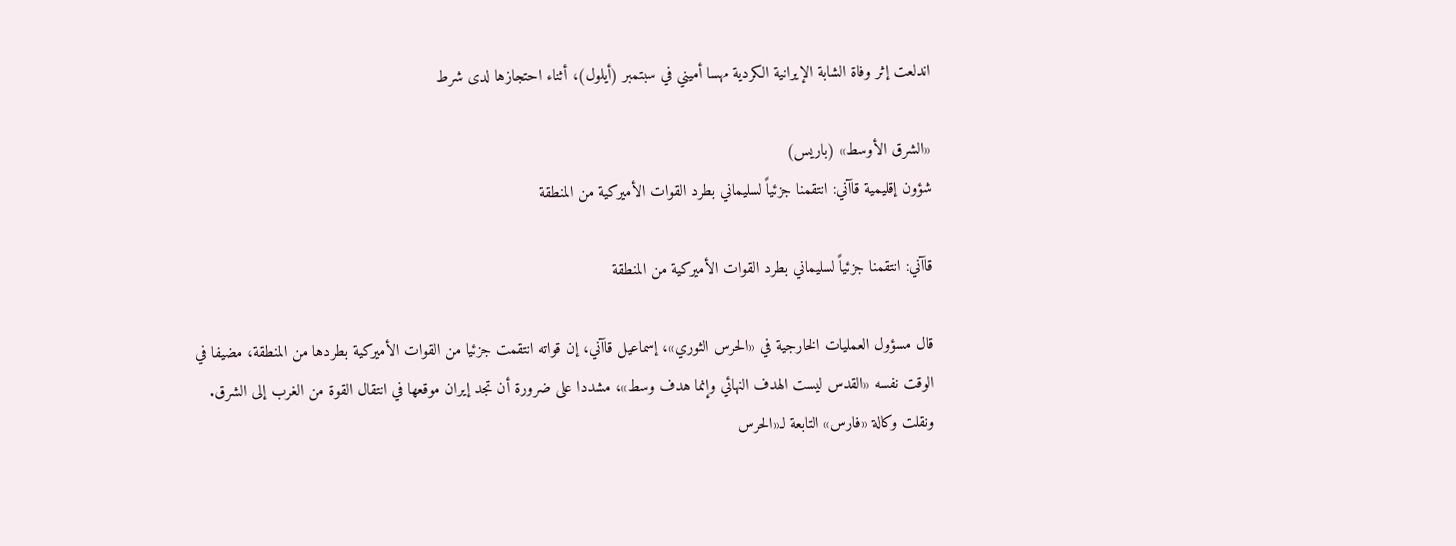اندلعت إثر وفاة الشابة الإيرانية الكردية مهسا أميني في سبتمبر (أيلول)، أثناء احتجازها لدى شرط

«الشرق الأوسط» (باريس)
شؤون إقليمية قاآني: انتقمنا جزئياً لسليماني بطرد القوات الأميركية من المنطقة

قاآني: انتقمنا جزئياً لسليماني بطرد القوات الأميركية من المنطقة

قال مسؤول العمليات الخارجية في «الحرس الثوري»، إسماعيل قاآني، إن قواته انتقمت جزئيا من القوات الأميركية بطردها من المنطقة، مضيفا في الوقت نفسه «القدس ليست الهدف النهائي وإنما هدف وسط»، مشددا على ضرورة أن تجد إيران موقعها في انتقال القوة من الغرب إلى الشرق. ونقلت وكالة «فارس» التابعة لـ«الحرس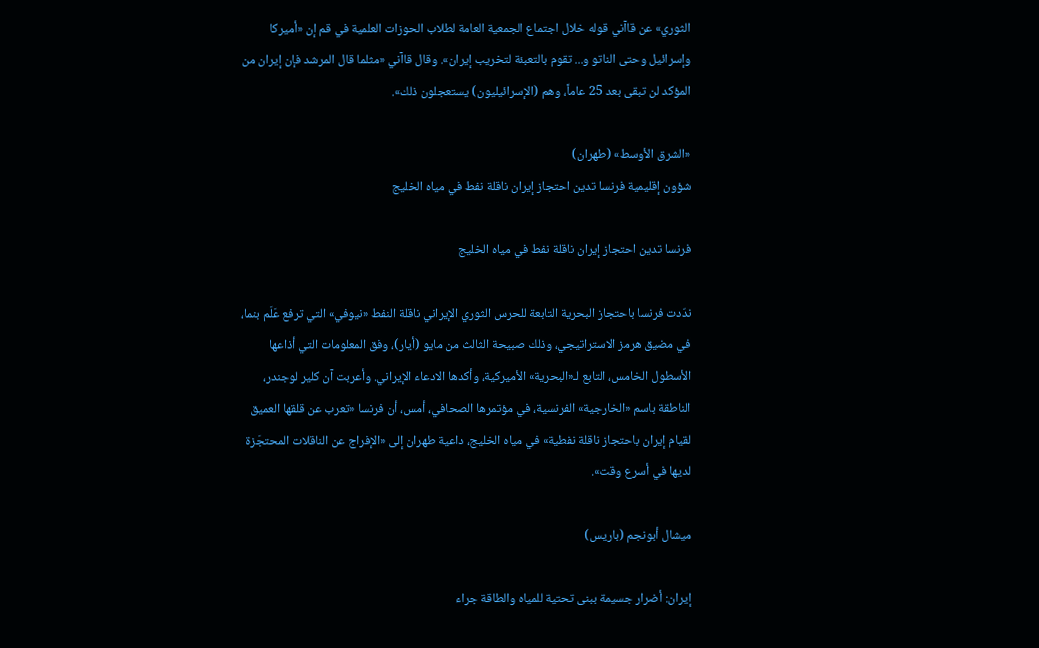الثوري» عن قاآني قوله خلال اجتماع الجمعية العامة لطلاب الحوزات العلمية في قم إن «أميركا وإسرائيل وحتى الناتو و... تقوم بالتعبئة لتخريب إيران». وقال قاآني «مثلما قال المرشد فإن إيران من المؤكد لن تبقى بعد 25 عاماً، وهم (الإسرائيليون) يستعجلون ذلك».

«الشرق الأوسط» (طهران)
شؤون إقليمية فرنسا تدين احتجاز إيران ناقلة نفط في مياه الخليج

فرنسا تدين احتجاز إيران ناقلة نفط في مياه الخليج

ندّدت فرنسا باحتجاز البحرية التابعة للحرس الثوري الإيراني ناقلة النفط «نيوفي» التي ترفع عَلَم بنما، في مضيق هرمز الاستراتيجي، وذلك صبيحة الثالث من مايو (أيار)، وفق المعلومات التي أذاعها الأسطول الخامس، التابع لـ«البحرية» الأميركية، وأكدها الادعاء الإيراني. وأعربت آن كلير لوجندر، الناطقة باسم «الخارجية» الفرنسية، في مؤتمرها الصحافي، أمس، أن فرنسا «تعرب عن قلقها العميق لقيام إيران باحتجاز ناقلة نفطية» في مياه الخليج، داعية طهران إلى «الإفراج عن الناقلات المحتجَزة لديها في أسرع وقت».

ميشال أبونجم (باريس)

إيران: أضرار جسيمة ببنى تحتية للمياه والطاقة جراء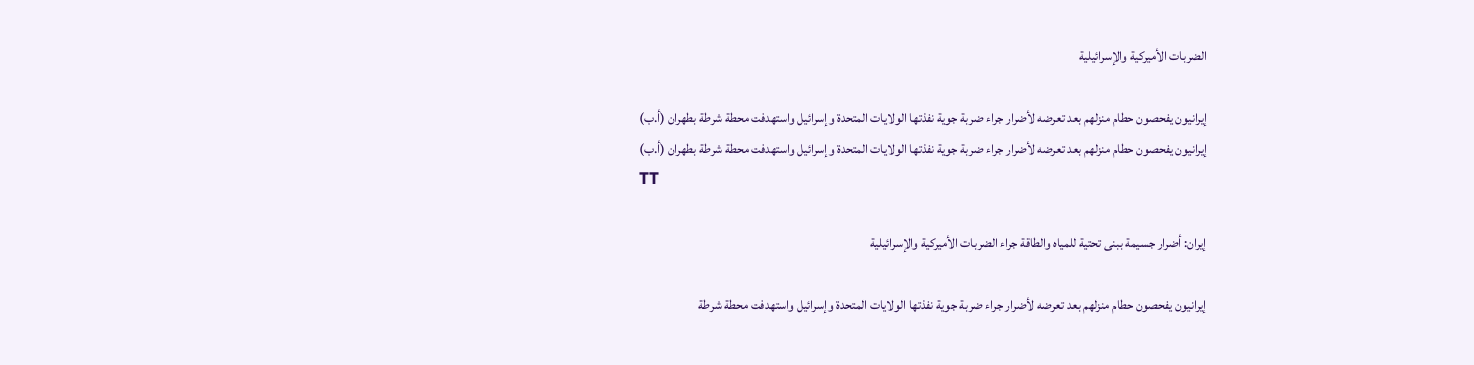الضربات الأميركية والإسرائيلية

إيرانيون يفحصون حطام منزلهم بعد تعرضه لأضرار جراء ضربة جوية نفذتها الولايات المتحدة وإسرائيل واستهدفت محطة شرطة بطهران (أ.ب)
إيرانيون يفحصون حطام منزلهم بعد تعرضه لأضرار جراء ضربة جوية نفذتها الولايات المتحدة وإسرائيل واستهدفت محطة شرطة بطهران (أ.ب)
TT

إيران: أضرار جسيمة ببنى تحتية للمياه والطاقة جراء الضربات الأميركية والإسرائيلية

إيرانيون يفحصون حطام منزلهم بعد تعرضه لأضرار جراء ضربة جوية نفذتها الولايات المتحدة وإسرائيل واستهدفت محطة شرطة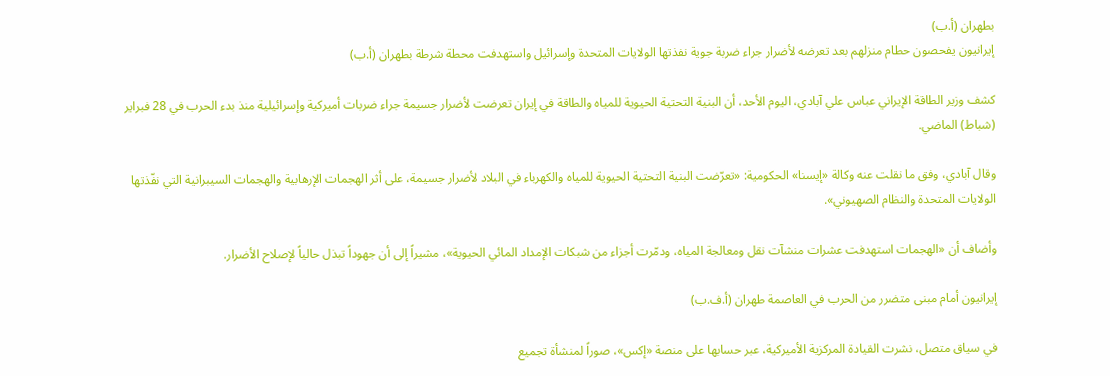بطهران (أ.ب)
إيرانيون يفحصون حطام منزلهم بعد تعرضه لأضرار جراء ضربة جوية نفذتها الولايات المتحدة وإسرائيل واستهدفت محطة شرطة بطهران (أ.ب)

كشف وزير الطاقة الإيراني عباس علي آبادي، اليوم الأحد، أن البنية التحتية الحيوية للمياه والطاقة في إيران تعرضت لأضرار جسيمة جراء ضربات أميركية وإسرائيلية منذ بدء الحرب في 28 فبراير (شباط) الماضي.

وقال آبادي، وفق ما نقلت عنه وكالة «إيسنا» الحكومية: «تعرّضت البنية التحتية الحيوية للمياه والكهرباء في البلاد لأضرار جسيمة، على أثر الهجمات الإرهابية والهجمات السيبرانية التي نفّذتها الولايات المتحدة والنظام الصهيوني».

وأضاف أن «الهجمات استهدفت عشرات منشآت نقل ومعالجة المياه، ودمّرت أجزاء من شبكات الإمداد المائي الحيوية»، مشيراً إلى أن جهوداً تبذل حالياً لإصلاح الأضرار.

إيرانيون أمام مبنى متضرر من الحرب في العاصمة طهران (أ.ف.ب)

في سياق متصل، نشرت القيادة المركزية الأميركية، عبر حسابها على منصة «إكس»، صوراً لمنشأة تجميع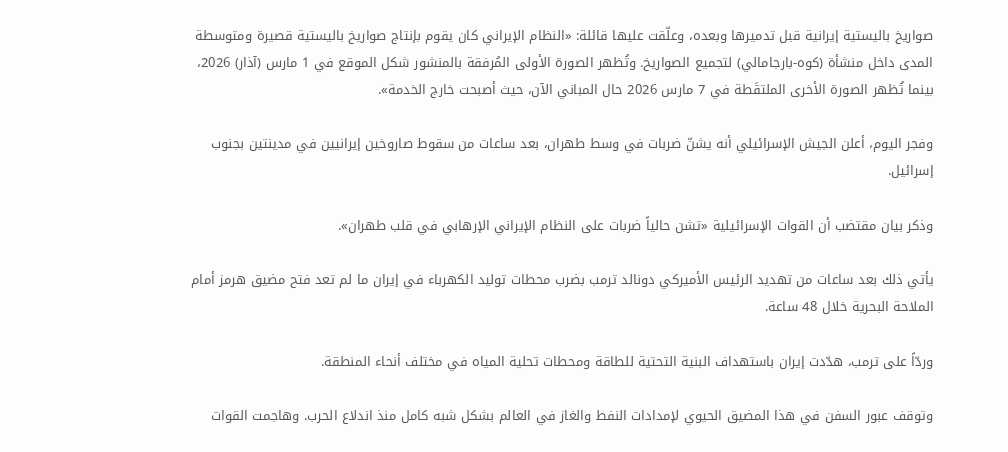صواريخ باليستية إيرانية قبل تدميرها وبعده، وعلّقت عليها قائلة: «النظام الإيراني كان يقوم بإنتاج صواريخ باليستية قصيرة ومتوسطة المدى داخل منشأة (كوه-بارجامالي) لتجميع الصواريخ. وتُظهر الصورة الأولى المُرفقة بالمنشور شكل الموقع في 1 مارس (آذار) 2026، بينما تُظهر الصورة الأخرى الملتقَطة في 7 مارس 2026 حال المباني الآن، حيث أصبحت خارج الخدمة».

وفجر اليوم، أعلن الجيش الإسرائيلي أنه يشنّ ضربات في وسط طهران، بعد ساعات من سقوط صاروخين إيرانيين في مدينتين بجنوب إسرائيل.

وذكر بيان مقتضب أن القوات الإسرائيلية «تشن حالياً ضربات على النظام الإيراني الإرهابي في قلب طهران».

يأتي ذلك بعد ساعات من تهديد الرئيس الأميركي دونالد ترمب بضرب محطات توليد الكهرباء في إيران ما لم تعد فتح مضيق هرمز أمام الملاحة البحرية خلال 48 ساعة.

وردّاً على ترمب، هدّدت إيران باستهداف البنية التحتية للطاقة ومحطات تحلية المياه في مختلف أنحاء المنطقة.

وتوقف عبور السفن في هذا المضيق الحيوي لإمدادات النفط والغاز في العالم بشكل شبه كامل منذ اندلاع الحرب. وهاجمت القوات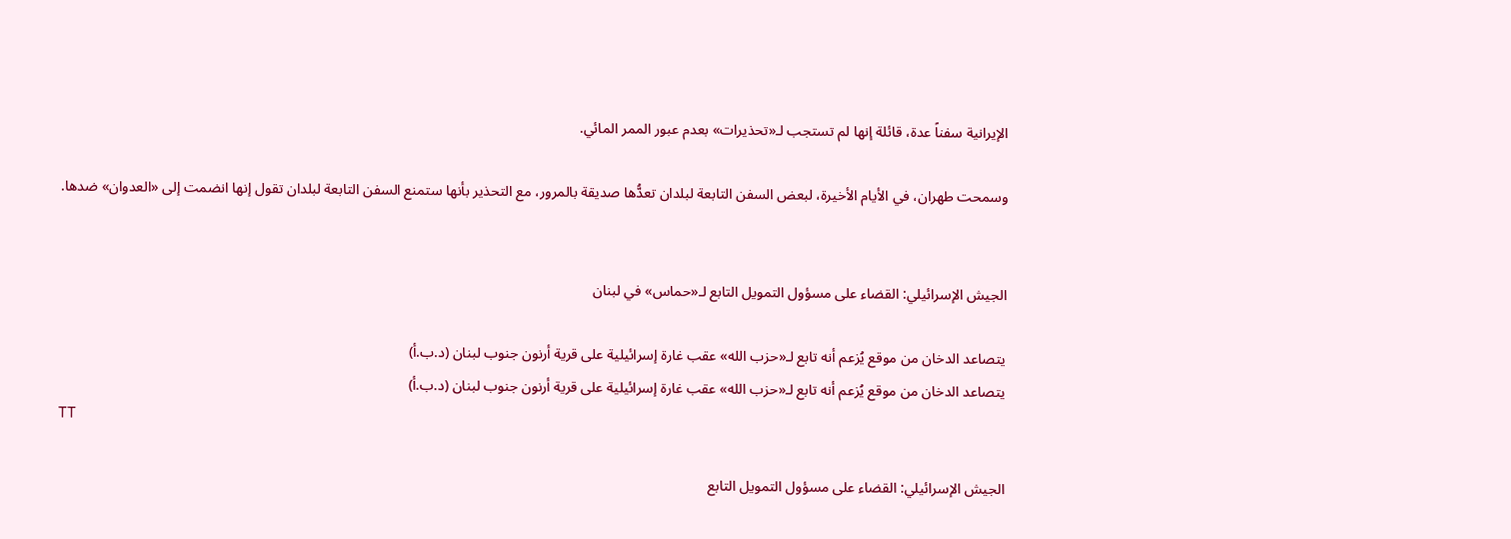الإيرانية سفناً عدة، قائلة إنها لم تستجب لـ«تحذيرات» بعدم عبور الممر المائي.

وسمحت طهران، في الأيام الأخيرة، لبعض السفن التابعة لبلدان تعدُّها صديقة بالمرور، مع التحذير بأنها ستمنع السفن التابعة لبلدان تقول إنها انضمت إلى «العدوان» ضدها.


الجيش الإسرائيلي: القضاء على مسؤول التمويل التابع لـ«حماس» في لبنان

يتصاعد الدخان من موقع يُزعم أنه تابع لـ«حزب الله» عقب غارة إسرائيلية على قرية أرنون جنوب لبنان (د.ب.أ)
يتصاعد الدخان من موقع يُزعم أنه تابع لـ«حزب الله» عقب غارة إسرائيلية على قرية أرنون جنوب لبنان (د.ب.أ)
TT

الجيش الإسرائيلي: القضاء على مسؤول التمويل التابع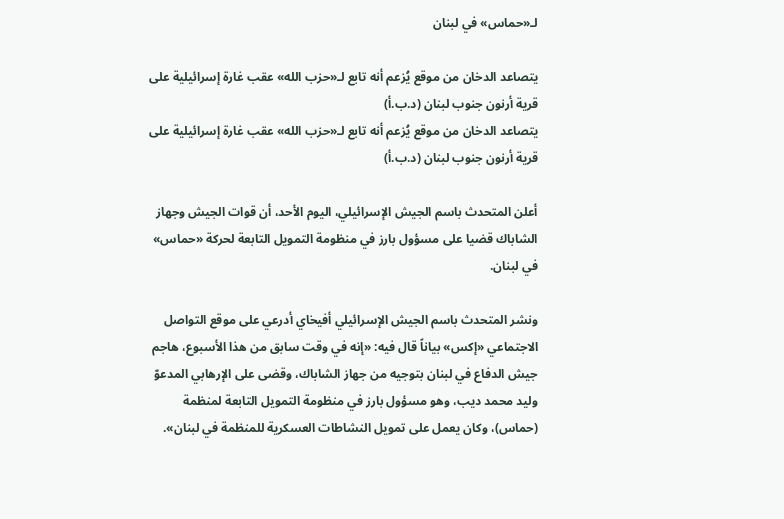لـ«حماس» في لبنان

يتصاعد الدخان من موقع يُزعم أنه تابع لـ«حزب الله» عقب غارة إسرائيلية على قرية أرنون جنوب لبنان (د.ب.أ)
يتصاعد الدخان من موقع يُزعم أنه تابع لـ«حزب الله» عقب غارة إسرائيلية على قرية أرنون جنوب لبنان (د.ب.أ)

أعلن المتحدث باسم الجيش الإسرائيلي، اليوم الأحد، أن قوات الجيش وجهاز الشاباك قضيا على مسؤول بارز في منظومة التمويل التابعة لحركة «حماس» في لبنان.

ونشر المتحدث باسم الجيش الإسرائيلي أفيخاي أدرعي على موقع التواصل الاجتماعي «إكس» بياناً قال فيه: «إنه في وقت سابق من هذا الأسبوع، هاجم جيش الدفاع في لبنان بتوجيه من جهاز الشاباك، وقضى على الإرهابي المدعوّ وليد محمد ديب، وهو مسؤول بارز في منظومة التمويل التابعة لمنظمة (حماس)، وكان يعمل على تمويل النشاطات العسكرية للمنظمة في لبنان».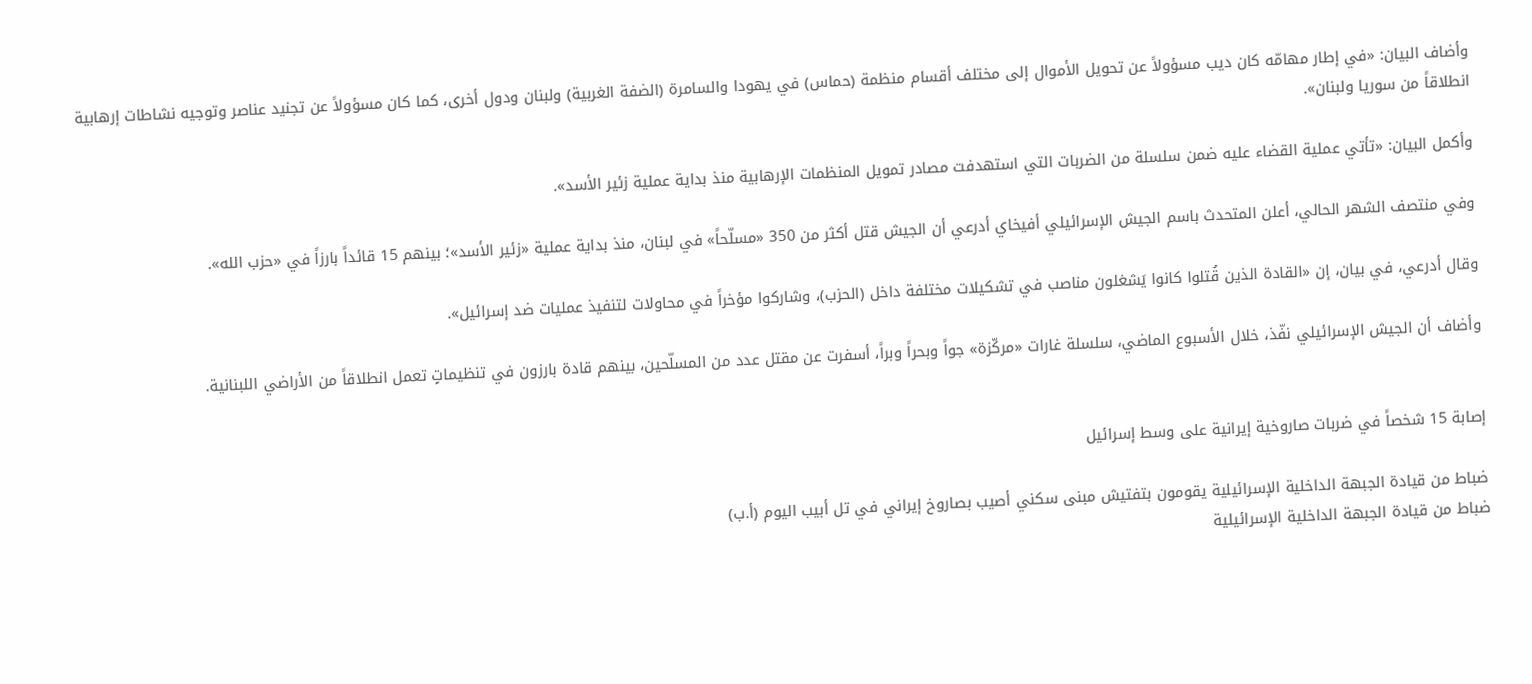وأضاف البيان: «في إطار مهامّه كان ديب مسؤولاً عن تحويل الأموال إلى مختلف أقسام منظمة (حماس) في يهودا والسامرة (الضفة الغربية) ولبنان ودول أخرى، كما كان مسؤولاً عن تجنيد عناصر وتوجيه نشاطات إرهابية انطلاقاً من سوريا ولبنان».

وأكمل البيان: «تأتي عملية القضاء عليه ضمن سلسلة من الضربات التي استهدفت مصادر تمويل المنظمات الإرهابية منذ بداية عملية زئير الأسد».

وفي منتصف الشهر الحالي، أعلن المتحدث باسم الجيش الإسرائيلي أفيخاي أدرعي أن الجيش قتل أكثر من 350 «مسلّحاً» في لبنان، منذ بداية عملية «زئير الأسد»؛ بينهم 15 قائداً بارزاً في «حزب الله».

وقال أدرعي، في بيان، إن «القادة الذين قُتلوا كانوا يَشغلون مناصب في تشكيلات مختلفة داخل (الحزب)، وشاركوا مؤخراً في محاولات لتنفيذ عمليات ضد إسرائيل».

وأضاف أن الجيش الإسرائيلي نفّذ، خلال الأسبوع الماضي، سلسلة غارات «مركّزة» جواً وبحراً وبراً، أسفرت عن مقتل عدد من المسلّحين، بينهم قادة بارزون في تنظيماتٍ تعمل انطلاقاً من الأراضي اللبنانية.


إصابة 15 شخصاً في ضربات صاروخية إيرانية على وسط إسرائيل

ضباط من قيادة الجبهة الداخلية الإسرائيلية يقومون بتفتيش مبنى سكني أصيب بصاروخ إيراني في تل أبيب اليوم (أ.ب)
ضباط من قيادة الجبهة الداخلية الإسرائيلية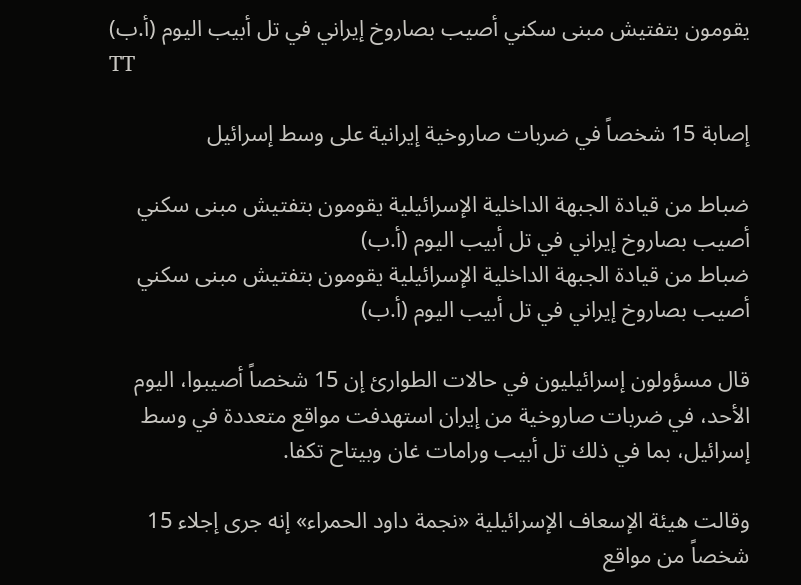يقومون بتفتيش مبنى سكني أصيب بصاروخ إيراني في تل أبيب اليوم (أ.ب)
TT

إصابة 15 شخصاً في ضربات صاروخية إيرانية على وسط إسرائيل

ضباط من قيادة الجبهة الداخلية الإسرائيلية يقومون بتفتيش مبنى سكني أصيب بصاروخ إيراني في تل أبيب اليوم (أ.ب)
ضباط من قيادة الجبهة الداخلية الإسرائيلية يقومون بتفتيش مبنى سكني أصيب بصاروخ إيراني في تل أبيب اليوم (أ.ب)

قال مسؤولون إسرائيليون في حالات الطوارئ إن 15 شخصاً أصيبوا، اليوم الأحد، في ضربات صاروخية من إيران استهدفت مواقع متعددة في وسط إسرائيل، بما في ذلك تل أبيب ورامات غان وبيتاح تكفا.

وقالت هيئة الإسعاف الإسرائيلية «نجمة داود الحمراء» إنه جرى إجلاء 15 شخصاً من مواقع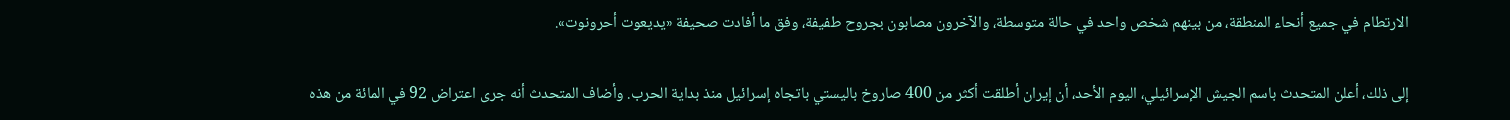الارتطام في جميع أنحاء المنطقة، من بينهم شخص واحد في حالة متوسطة، والآخرون مصابون بجروح طفيفة، وفق ما أفادت صحيفة «يديعوت أحرونوت».

إلى ذلك، أعلن المتحدث باسم الجيش الإسرائيلي، اليوم الأحد، أن إيران أطلقت أكثر من 400 صاروخ باليستي باتجاه إسرائيل منذ بداية الحرب. وأضاف المتحدث أنه جرى اعتراض 92 في المائة من هذه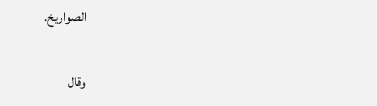الصواريخ.

وقال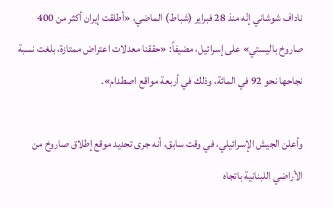ناداف شوشاني إنّه منذ 28 فبراير (شباط) الماضي، «أطلقت إيران أكثر من 400 صاروخ باليستي» على إسرائيل، مضيفاً: «حققنا معدلات اعتراض ممتازة، بلغت نسبة نجاحها نحو 92 في المائة، وذلك في أربعة مواقع اصطدام».

وأعلن الجيش الإسرائيلي، في وقت سابق، أنه جرى تحديد موقع إطلاق صاروخ من الأراضي اللبنانية باتجاه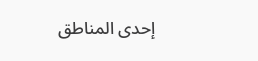إحدى المناطق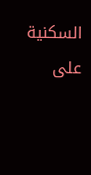السكنية على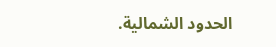الحدود الشمالية.